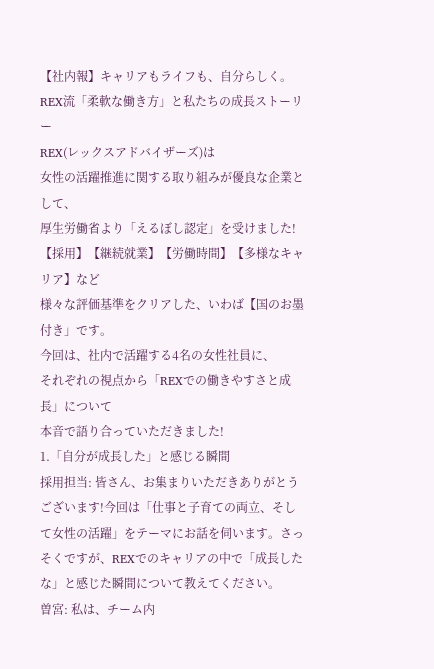【社内報】キャリアもライフも、自分らしく。REX流「柔軟な働き方」と私たちの成長ストーリー
REX(レックスアドバイザーズ)は
女性の活躍推進に関する取り組みが優良な企業として、
厚生労働省より「えるぼし認定」を受けました!
【採用】【継続就業】【労働時間】【多様なキャリア】など
様々な評価基準をクリアした、いわば【国のお墨付き」です。
今回は、社内で活躍する4名の女性社員に、
それぞれの視点から「REXでの働きやすさと成長」について
本音で語り合っていただきました!
1.「自分が成長した」と感じる瞬間
採用担当: 皆さん、お集まりいただきありがとうございます!今回は「仕事と子育ての両立、そして女性の活躍」をテーマにお話を伺います。さっそくですが、REXでのキャリアの中で「成長したな」と感じた瞬間について教えてください。
曽宮: 私は、チーム内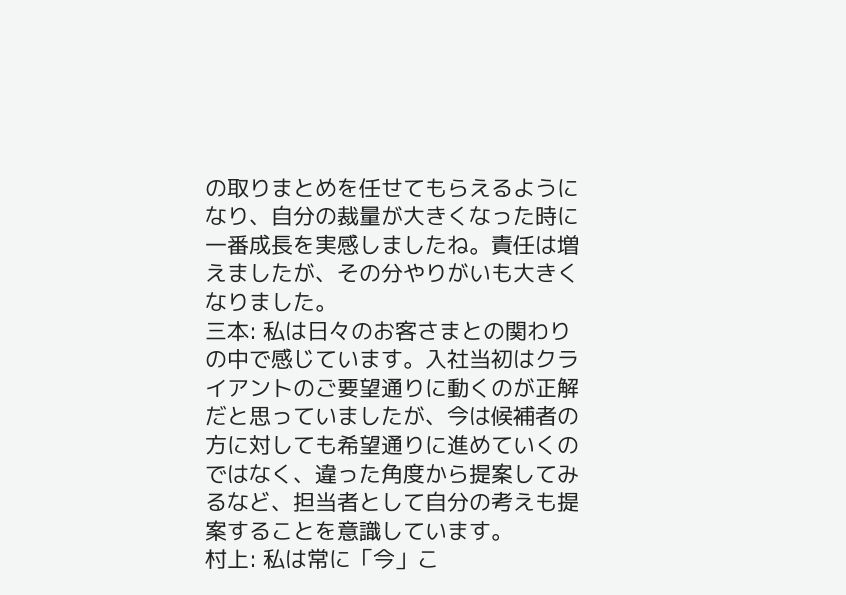の取りまとめを任せてもらえるようになり、自分の裁量が大きくなった時に一番成長を実感しましたね。責任は増えましたが、その分やりがいも大きくなりました。
三本: 私は日々のお客さまとの関わりの中で感じています。入社当初はクライアントのご要望通りに動くのが正解だと思っていましたが、今は候補者の方に対しても希望通りに進めていくのではなく、違った角度から提案してみるなど、担当者として自分の考えも提案することを意識しています。
村上: 私は常に「今」こ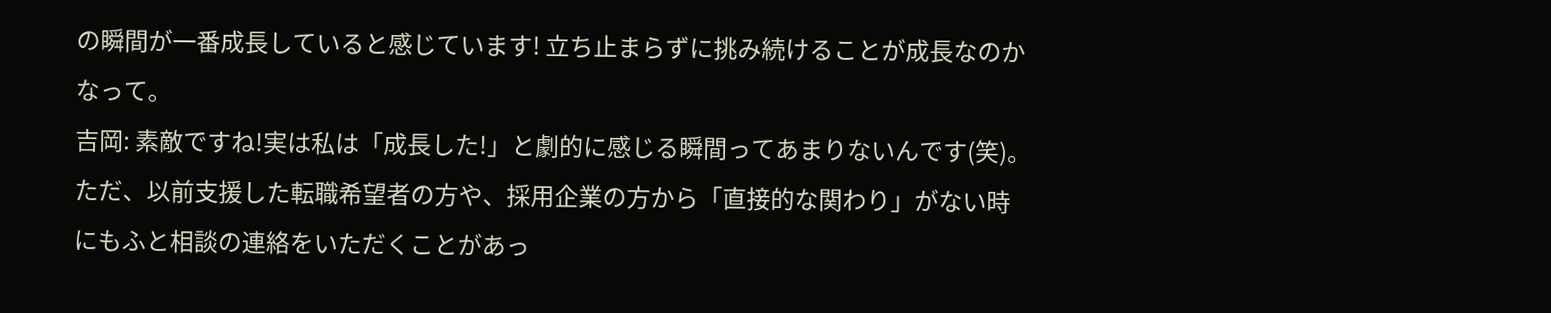の瞬間が一番成長していると感じています! 立ち止まらずに挑み続けることが成長なのかなって。
吉岡: 素敵ですね!実は私は「成長した!」と劇的に感じる瞬間ってあまりないんです(笑)。ただ、以前支援した転職希望者の方や、採用企業の方から「直接的な関わり」がない時にもふと相談の連絡をいただくことがあっ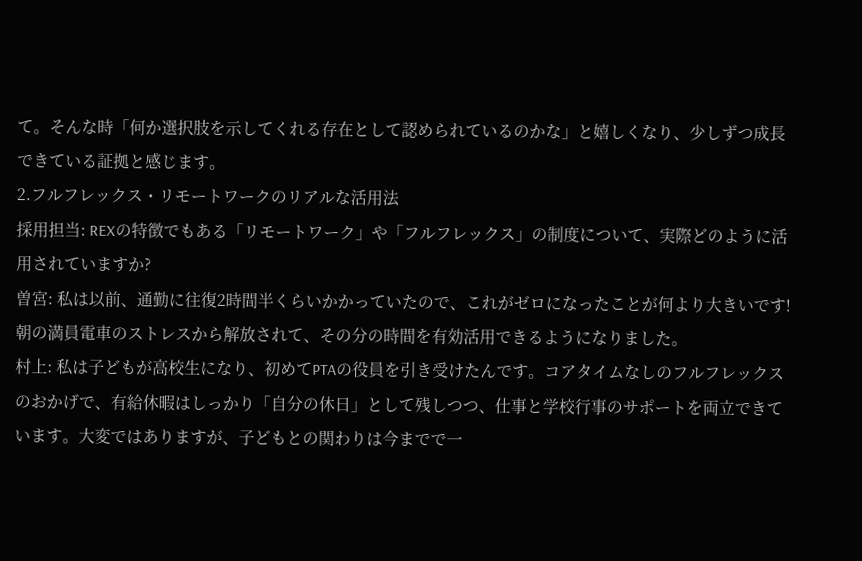て。そんな時「何か選択肢を示してくれる存在として認められているのかな」と嬉しくなり、少しずつ成長できている証拠と感じます。
2.フルフレックス・リモートワークのリアルな活用法
採用担当: REXの特徴でもある「リモートワーク」や「フルフレックス」の制度について、実際どのように活用されていますか?
曽宮: 私は以前、通勤に往復2時間半くらいかかっていたので、これがゼロになったことが何より大きいです! 朝の満員電車のストレスから解放されて、その分の時間を有効活用できるようになりました。
村上: 私は子どもが高校生になり、初めてPTAの役員を引き受けたんです。コアタイムなしのフルフレックスのおかげで、有給休暇はしっかり「自分の休日」として残しつつ、仕事と学校行事のサポートを両立できています。大変ではありますが、子どもとの関わりは今までで一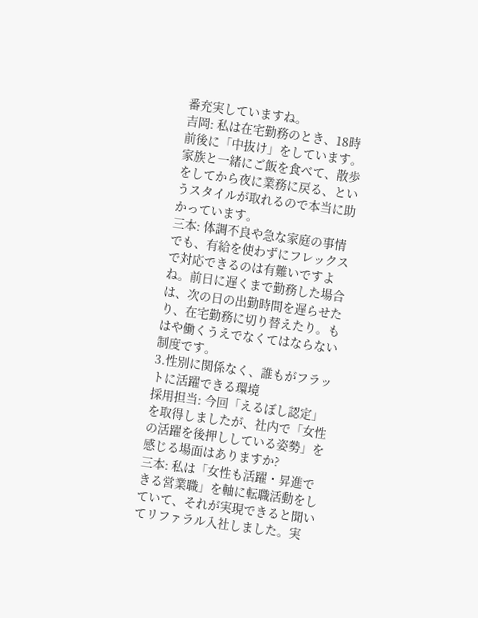番充実していますね。
吉岡: 私は在宅勤務のとき、18時前後に「中抜け」をしています。家族と一緒にご飯を食べて、散歩をしてから夜に業務に戻る、というスタイルが取れるので本当に助かっています。
三本: 体調不良や急な家庭の事情でも、有給を使わずにフレックスで対応できるのは有難いですよね。前日に遅くまで勤務した場合は、次の日の出勤時間を遅らせたり、在宅勤務に切り替えたり。もはや働くうえでなくてはならない制度です。
3.性別に関係なく、誰もがフラットに活躍できる環境
採用担当: 今回「えるぼし認定」を取得しましたが、社内で「女性の活躍を後押ししている姿勢」を感じる場面はありますか?
三本: 私は「女性も活躍・昇進できる営業職」を軸に転職活動をしていて、それが実現できると聞いてリファラル入社しました。実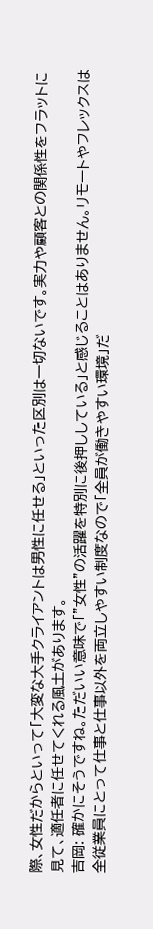際、女性だからといって「大変な大手クライアントは男性に任せる」といった区別は一切ないです。実力や顧客との関係性をフラットに見て、適任者に任せてくれる風土があります。
吉岡: 確かにそうですね。ただいい意味で「”女性”の活躍を特別に後押ししている」と感じることはありません。リモートやフレックスは全従業員にとって仕事と仕事以外を両立しやすい制度なので「全員が働きやすい環境」だ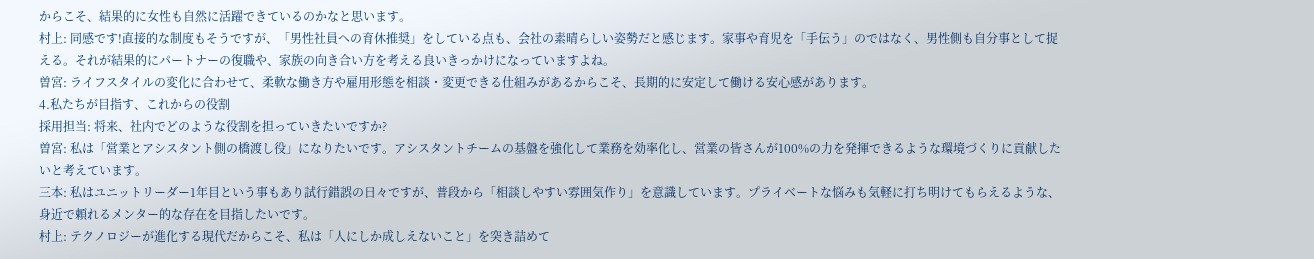からこそ、結果的に女性も自然に活躍できているのかなと思います。
村上: 同感です!直接的な制度もそうですが、「男性社員への育休推奨」をしている点も、会社の素晴らしい姿勢だと感じます。家事や育児を「手伝う」のではなく、男性側も自分事として捉える。それが結果的にパートナーの復職や、家族の向き合い方を考える良いきっかけになっていますよね。
曽宮: ライフスタイルの変化に合わせて、柔軟な働き方や雇用形態を相談・変更できる仕組みがあるからこそ、長期的に安定して働ける安心感があります。
4.私たちが目指す、これからの役割
採用担当: 将来、社内でどのような役割を担っていきたいですか?
曽宮: 私は「営業とアシスタント側の橋渡し役」になりたいです。アシスタントチームの基盤を強化して業務を効率化し、営業の皆さんが100%の力を発揮できるような環境づくりに貢献したいと考えています。
三本: 私はユニットリーダー1年目という事もあり試行錯誤の日々ですが、普段から「相談しやすい雰囲気作り」を意識しています。プライベートな悩みも気軽に打ち明けてもらえるような、身近で頼れるメンター的な存在を目指したいです。
村上: テクノロジーが進化する現代だからこそ、私は「人にしか成しえないこと」を突き詰めて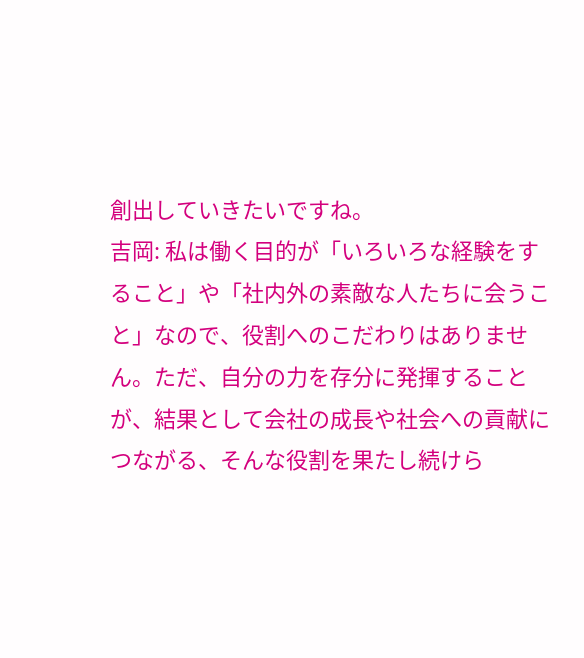創出していきたいですね。
吉岡: 私は働く目的が「いろいろな経験をすること」や「社内外の素敵な人たちに会うこと」なので、役割へのこだわりはありません。ただ、自分の力を存分に発揮することが、結果として会社の成長や社会への貢献につながる、そんな役割を果たし続けら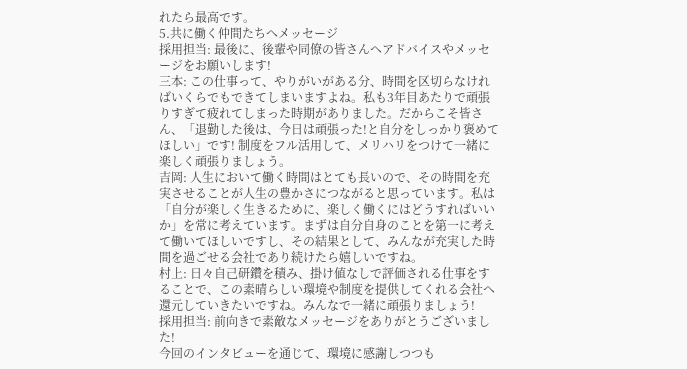れたら最高です。
5.共に働く仲間たちへメッセージ
採用担当: 最後に、後輩や同僚の皆さんへアドバイスやメッセージをお願いします!
三本: この仕事って、やりがいがある分、時間を区切らなければいくらでもできてしまいますよね。私も3年目あたりで頑張りすぎて疲れてしまった時期がありました。だからこそ皆さん、「退勤した後は、今日は頑張った!と自分をしっかり褒めてほしい」です! 制度をフル活用して、メリハリをつけて一緒に楽しく頑張りましょう。
吉岡: 人生において働く時間はとても長いので、その時間を充実させることが人生の豊かさにつながると思っています。私は「自分が楽しく生きるために、楽しく働くにはどうすればいいか」を常に考えています。まずは自分自身のことを第一に考えて働いてほしいですし、その結果として、みんなが充実した時間を過ごせる会社であり続けたら嬉しいですね。
村上: 日々自己研鑽を積み、掛け値なしで評価される仕事をすることで、この素晴らしい環境や制度を提供してくれる会社へ還元していきたいですね。みんなで一緒に頑張りましょう!
採用担当: 前向きで素敵なメッセージをありがとうございました!
今回のインタビューを通じて、環境に感謝しつつも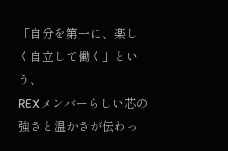「自分を第一に、楽しく自立して働く」という、
REXメンバーらしい芯の強さと温かさが伝わっ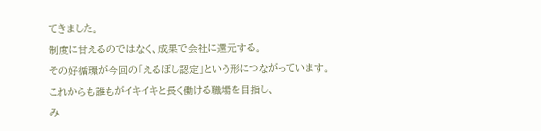てきました。
制度に甘えるのではなく、成果で会社に還元する。
その好循環が今回の「えるぼし認定」という形につながっています。
これからも誰もがイキイキと長く働ける職場を目指し、
み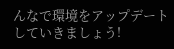んなで環境をアップデートしていきましょう!